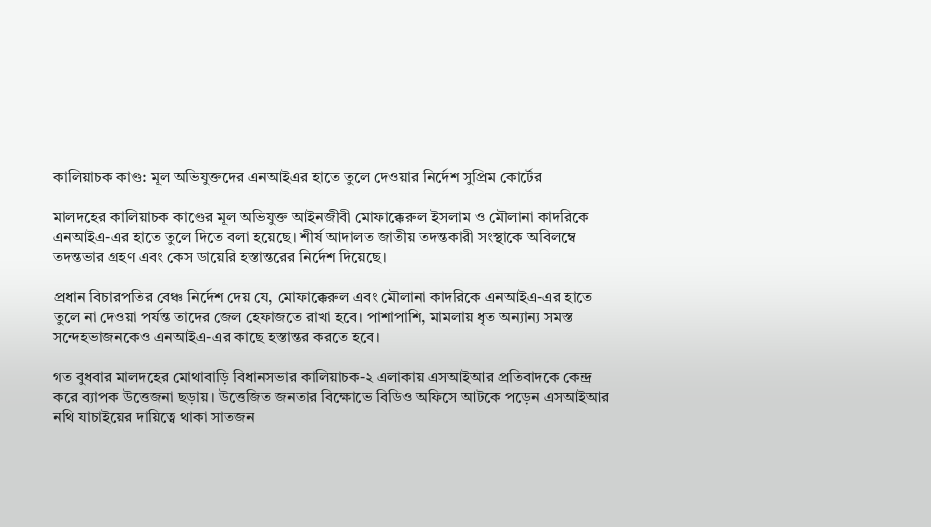কালিয়াচক কাণ্ড: মূল অভিযুক্তদের এনআইএর হাতে তুলে দেওয়ার নির্দেশ সুপ্রিম কোর্টের

মালদহের কালিয়াচক কাণ্ডের মূল অভিযুক্ত আইনজীবী মোফাক্কেরুল ইসলাম ও মৌলানা কাদরিকে এনআইএ-এর হাতে তুলে দিতে বলা হয়েছে। শীর্ষ আদালত জাতীয় তদন্তকারী সংস্থাকে অবিলম্বে তদন্তভার গ্রহণ এবং কেস ডায়েরি হস্তান্তরের নির্দেশ দিয়েছে।

প্রধান বিচারপতির বেঞ্চ নির্দেশ দেয় যে, মোফাক্কেরুল এবং মৌলানা কাদরিকে এনআইএ-এর হাতে তুলে না দেওয়া পর্যন্ত তাদের জেল হেফাজতে রাখা হবে। পাশাপাশি, মামলায় ধৃত অন্যান্য সমস্ত সন্দেহভাজনকেও এনআইএ-এর কাছে হস্তান্তর করতে হবে।

গত বুধবার মালদহের মোথাবাড়ি বিধানসভার কালিয়াচক-২ এলাকায় এসআইআর প্রতিবাদকে কেন্দ্র করে ব্যাপক উত্তেজনা ছড়ায়। উত্তেজিত জনতার বিক্ষোভে বিডিও অফিসে আটকে পড়েন এসআইআর নথি যাচাইয়ের দায়িত্বে থাকা সাতজন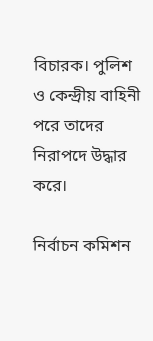বিচারক। পুলিশ ও কেন্দ্রীয় বাহিনী পরে তাদের নিরাপদে উদ্ধার করে।

নির্বাচন কমিশন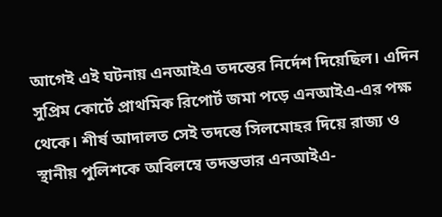আগেই এই ঘটনায় এনআইএ তদন্তের নির্দেশ দিয়েছিল। এদিন সুপ্রিম কোর্টে প্রাথমিক রিপোর্ট জমা পড়ে এনআইএ-এর পক্ষ থেকে। শীর্ষ আদালত সেই তদন্তে সিলমোহর দিয়ে রাজ্য ও স্থানীয় পুলিশকে অবিলম্বে তদন্তভার এনআইএ-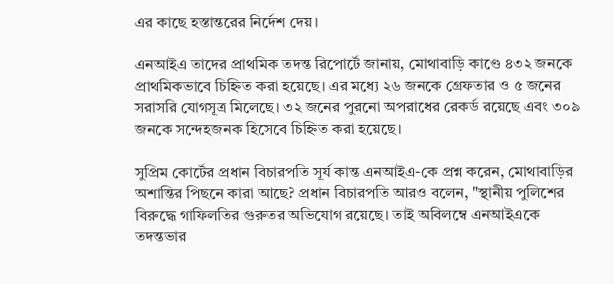এর কাছে হস্তান্তরের নির্দেশ দেয়।

এনআইএ তাদের প্রাথমিক তদন্ত রিপোর্টে জানায়, মোথাবাড়ি কাণ্ডে ৪৩২ জনকে প্রাথমিকভাবে চিহ্নিত করা হয়েছে। এর মধ্যে ২৬ জনকে গ্রেফতার ও ৫ জনের সরাসরি যোগসূত্র মিলেছে। ৩২ জনের পুরনো অপরাধের রেকর্ড রয়েছে এবং ৩০৯ জনকে সন্দেহজনক হিসেবে চিহ্নিত করা হয়েছে।

সুপ্রিম কোর্টের প্রধান বিচারপতি সূর্য কান্ত এনআইএ-কে প্রশ্ন করেন, মোথাবাড়ির অশান্তির পিছনে কারা আছে? প্রধান বিচারপতি আরও বলেন, "স্থানীয় পুলিশের বিরুদ্ধে গাফিলতির গুরুতর অভিযোগ রয়েছে। তাই অবিলম্বে এনআইএকে তদন্তভার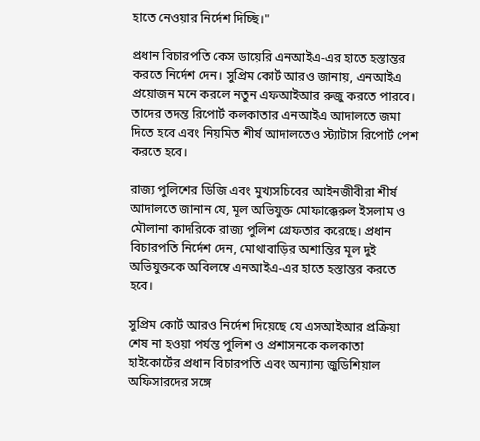হাতে নেওয়ার নির্দেশ দিচ্ছি।"

প্রধান বিচারপতি কেস ডায়েরি এনআইএ-এর হাতে হস্তান্তর করতে নির্দেশ দেন। সুপ্রিম কোর্ট আরও জানায়, এনআইএ প্রয়োজন মনে করলে নতুন এফআইআর রুজু করতে পারবে। তাদের তদন্ত রিপোর্ট কলকাতার এনআইএ আদালতে জমা দিতে হবে এবং নিয়মিত শীর্ষ আদালতেও স্ট্যাটাস রিপোর্ট পেশ করতে হবে।

রাজ্য পুলিশের ডিজি এবং মুখ্যসচিবের আইনজীবীরা শীর্ষ আদালতে জানান যে, মূল অভিযুক্ত মোফাক্কেরুল ইসলাম ও মৌলানা কাদরিকে রাজ্য পুলিশ গ্রেফতার করেছে। প্রধান বিচারপতি নির্দেশ দেন, মোথাবাড়ির অশান্তির মূল দুই অভিযুক্তকে অবিলম্বে এনআইএ-এর হাতে হস্তান্তর করতে হবে।

সুপ্রিম কোর্ট আরও নির্দেশ দিয়েছে যে এসআইআর প্রক্রিয়া শেষ না হওয়া পর্যন্ত পুলিশ ও প্রশাসনকে কলকাতা হাইকোর্টের প্রধান বিচারপতি এবং অন্যান্য জুডিশিয়াল অফিসারদের সঙ্গে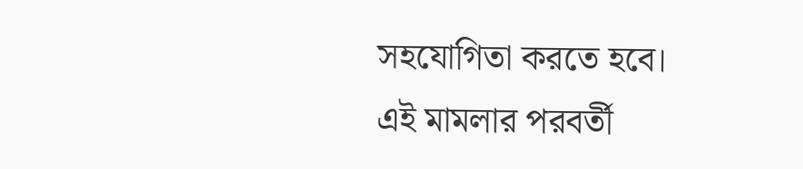সহযোগিতা করতে হবে। এই মামলার পরবর্তী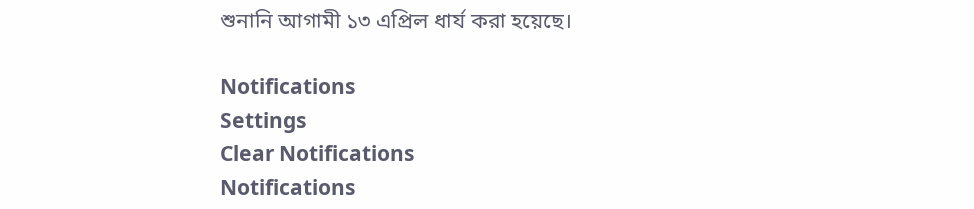শুনানি আগামী ১৩ এপ্রিল ধার্য করা হয়েছে।

Notifications
Settings
Clear Notifications
Notifications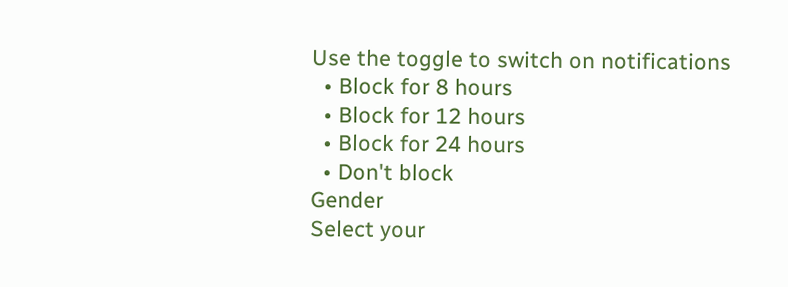Use the toggle to switch on notifications
  • Block for 8 hours
  • Block for 12 hours
  • Block for 24 hours
  • Don't block
Gender
Select your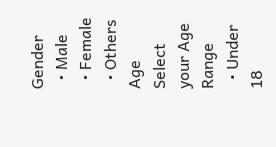Gender
  • Male
  • Female
  • Others
Age
Select your Age Range
  • Under 18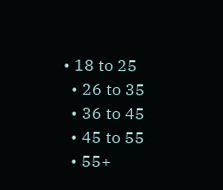• 18 to 25
  • 26 to 35
  • 36 to 45
  • 45 to 55
  • 55+